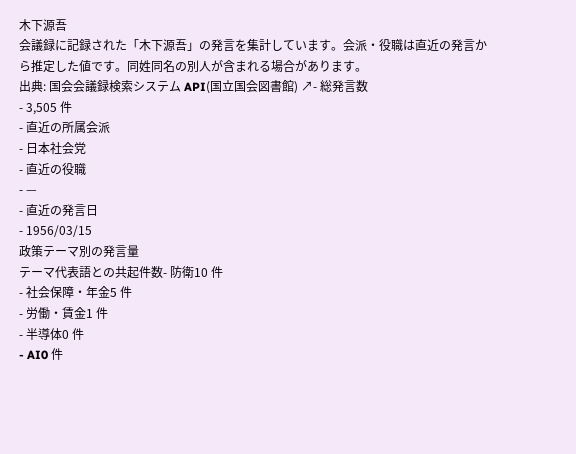木下源吾
会議録に記録された「木下源吾」の発言を集計しています。会派・役職は直近の発言から推定した値です。同姓同名の別人が含まれる場合があります。
出典: 国会会議録検索システム API(国立国会図書館) ↗- 総発言数
- 3,505 件
- 直近の所属会派
- 日本社会党
- 直近の役職
- —
- 直近の発言日
- 1956/03/15
政策テーマ別の発言量
テーマ代表語との共起件数- 防衛10 件
- 社会保障・年金5 件
- 労働・賃金1 件
- 半導体0 件
- AI0 件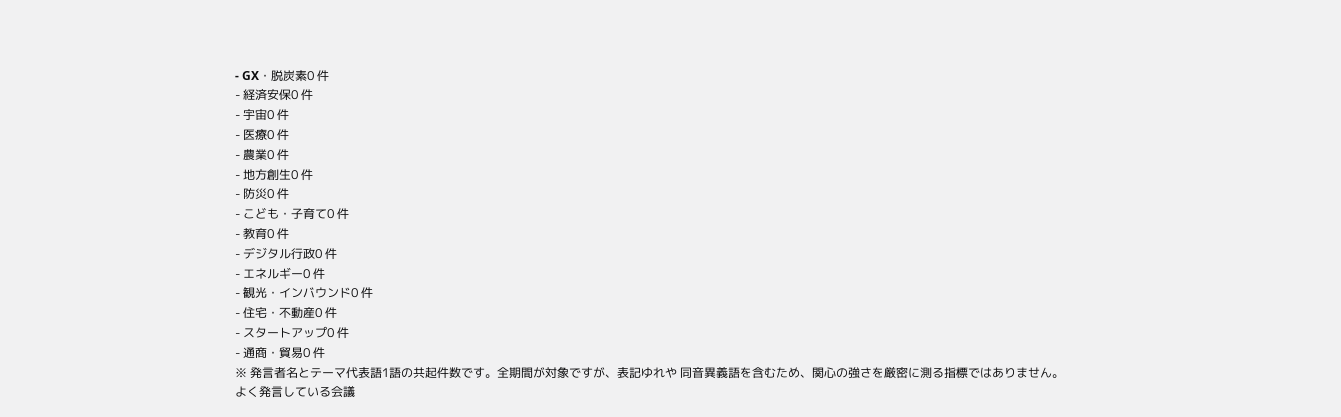- GX・脱炭素0 件
- 経済安保0 件
- 宇宙0 件
- 医療0 件
- 農業0 件
- 地方創生0 件
- 防災0 件
- こども・子育て0 件
- 教育0 件
- デジタル行政0 件
- エネルギー0 件
- 観光・インバウンド0 件
- 住宅・不動産0 件
- スタートアップ0 件
- 通商・貿易0 件
※ 発言者名とテーマ代表語1語の共起件数です。全期間が対象ですが、表記ゆれや 同音異義語を含むため、関心の強さを厳密に測る指標ではありません。
よく発言している会議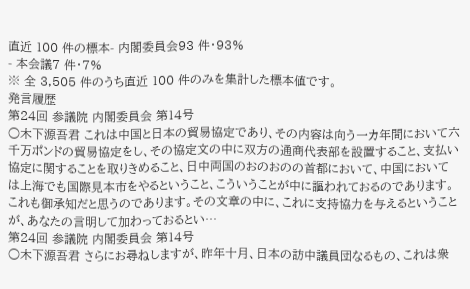直近 100 件の標本- 内閣委員会93 件・93%
- 本会議7 件・7%
※ 全 3,505 件のうち直近 100 件のみを集計した標本値です。
発言履歴
第24回 参議院 内閣委員会 第14号
○木下源吾君 これは中国と日本の貿易協定であり、その内容は向う一カ年間において六千万ポンドの貿易協定をし、その協定文の中に双方の通商代表部を設置すること、支払い協定に関することを取りきめること、日中両国のおのおのの首都において、中国においては上海でも国際見本市をやるということ、こういうことが中に謳われておるのであります。これも御承知だと思うのであります。その文章の中に、これに支持協力を与えるということが、あなたの言明して加わっておるとい…
第24回 参議院 内閣委員会 第14号
○木下源吾君 さらにお尋ねしますが、昨年十月、日本の訪中議員団なるもの、これは衆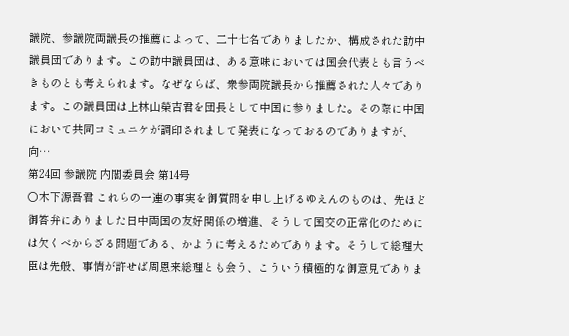議院、参議院両議長の推薦によって、二十七名でありましたか、構成された訪中議員団であります。この訪中議員団は、ある意味においては国会代表とも言うべきものとも考えられます。なぜならば、衆参両院議長から推薦された人々であります。この議員団は上林山榮吉君を団長として中国に参りました。その際に中国において共同コミュニケが調印されまして発表になっておるのでありますが、向…
第24回 参議院 内閣委員会 第14号
○木下源吾君 これらの一連の事実を御質問を申し上げるゆえんのものは、先ほど御答弁にありました日中両国の友好関係の増進、そうして国交の正常化のためには欠くべからざる問題である、かように考えるためであります。そうして総理大臣は先般、事情が許せば周恩来総理とも会う、こういう積極的な御意見でありま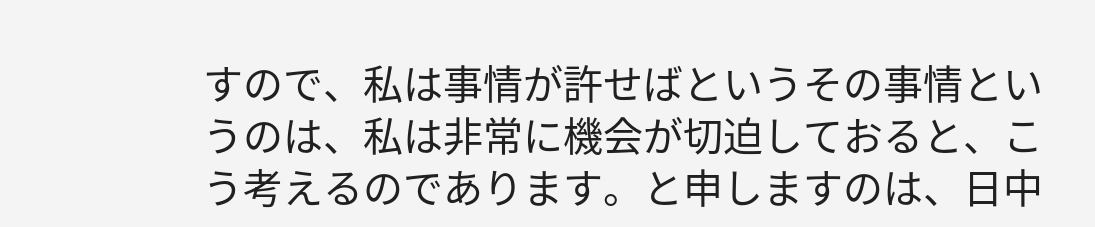すので、私は事情が許せばというその事情というのは、私は非常に機会が切迫しておると、こう考えるのであります。と申しますのは、日中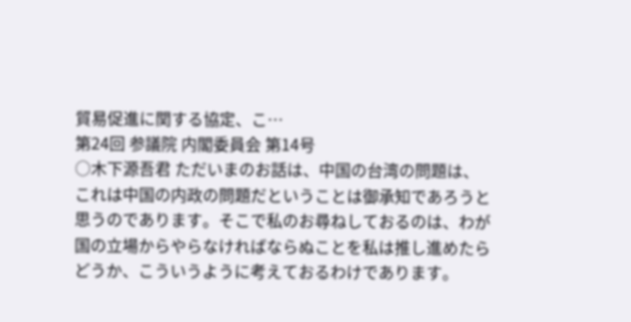貿易促進に関する協定、こ…
第24回 参議院 内閣委員会 第14号
○木下源吾君 ただいまのお話は、中国の台湾の問題は、これは中国の内政の問題だということは御承知であろうと思うのであります。そこで私のお尋ねしておるのは、わが国の立場からやらなければならぬことを私は推し進めたらどうか、こういうように考えておるわけであります。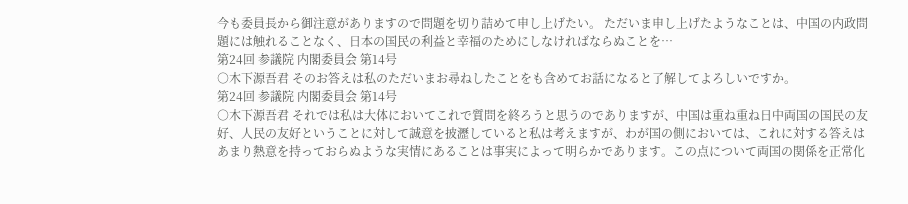今も委員長から御注意がありますので問題を切り詰めて申し上げたい。 ただいま申し上げたようなことは、中国の内政問題には触れることなく、日本の国民の利益と幸福のためにしなければならぬことを…
第24回 参議院 内閣委員会 第14号
○木下源吾君 そのお答えは私のただいまお尋ねしたことをも含めてお話になると了解してよろしいですか。
第24回 参議院 内閣委員会 第14号
○木下源吾君 それでは私は大体においてこれで質問を終ろうと思うのでありますが、中国は重ね重ね日中両国の国民の友好、人民の友好ということに対して誠意を披瀝していると私は考えますが、わが国の側においては、これに対する答えはあまり熱意を持っておらぬような実情にあることは事実によって明らかであります。この点について両国の関係を正常化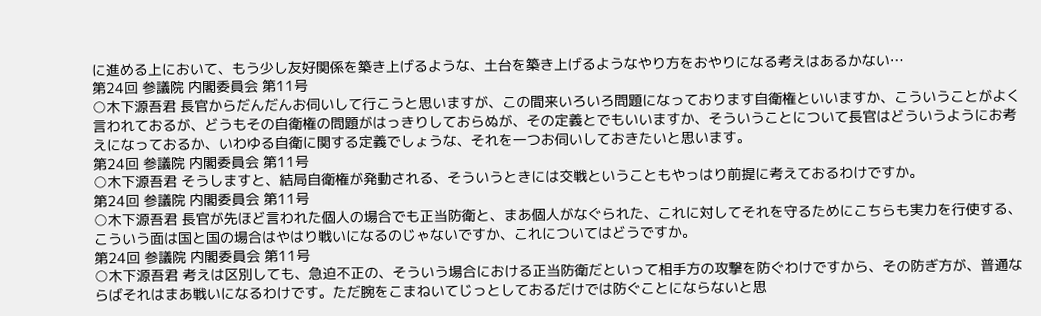に進める上において、もう少し友好関係を築き上げるような、土台を築き上げるようなやり方をおやりになる考えはあるかない…
第24回 参議院 内閣委員会 第11号
○木下源吾君 長官からだんだんお伺いして行こうと思いますが、この間来いろいろ問題になっております自衛権といいますか、こういうことがよく言われておるが、どうもその自衛権の問題がはっきりしておらぬが、その定義とでもいいますか、そういうことについて長官はどういうようにお考えになっておるか、いわゆる自衛に関する定義でしょうな、それを一つお伺いしておきたいと思います。
第24回 参議院 内閣委員会 第11号
○木下源吾君 そうしますと、結局自衛権が発動される、そういうときには交戦ということもやっはり前提に考えておるわけですか。
第24回 参議院 内閣委員会 第11号
○木下源吾君 長官が先ほど言われた個人の場合でも正当防衛と、まあ個人がなぐられた、これに対してそれを守るためにこちらも実力を行使する、こういう面は国と国の場合はやはり戦いになるのじゃないですか、これについてはどうですか。
第24回 参議院 内閣委員会 第11号
○木下源吾君 考えは区別しても、急迫不正の、そういう場合における正当防衛だといって相手方の攻撃を防ぐわけですから、その防ぎ方が、普通ならばそれはまあ戦いになるわけです。ただ腕をこまねいてじっとしておるだけでは防ぐことにならないと思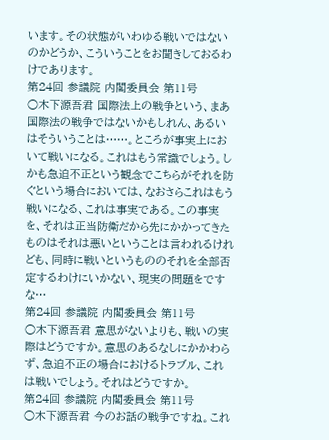います。その状態がいわゆる戦いではないのかどうか、こういうことをお聞きしておるわけであります。
第24回 参議院 内閣委員会 第11号
○木下源吾君 国際法上の戦争という、まあ国際法の戦争ではないかもしれん、あるいはそういうことは……。ところが事実上において戦いになる。これはもう常識でしょう。しかも急迫不正という観念でこちらがそれを防ぐという場合においては、なおさらこれはもう戦いになる、これは事実である。この事実を、それは正当防衛だから先にかかってきたものはそれは悪いということは言われるけれども、同時に戦いというもののそれを全部否定するわけにいかない、現実の問題をですな…
第24回 参議院 内閣委員会 第11号
○木下源吾君 意思がないよりも、戦いの実際はどうですか。意思のあるなしにかかわらず、急迫不正の場合におけるトラブル、これは戦いでしょう。それはどうですか。
第24回 参議院 内閣委員会 第11号
○木下源吾君 今のお話の戦争ですね。これ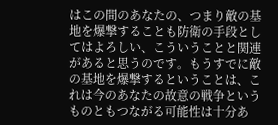はこの間のあなたの、つまり敵の基地を爆撃することも防衛の手段としてはよろしい、こういうことと関連があると思うのです。もうすでに敵の基地を爆撃するということは、これは今のあなたの故意の戦争というものともつながる可能性は十分あ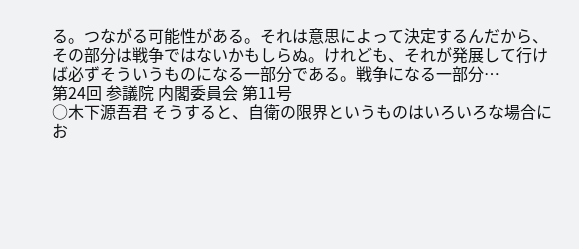る。つながる可能性がある。それは意思によって決定するんだから、その部分は戦争ではないかもしらぬ。けれども、それが発展して行けば必ずそういうものになる一部分である。戦争になる一部分…
第24回 参議院 内閣委員会 第11号
○木下源吾君 そうすると、自衛の限界というものはいろいろな場合にお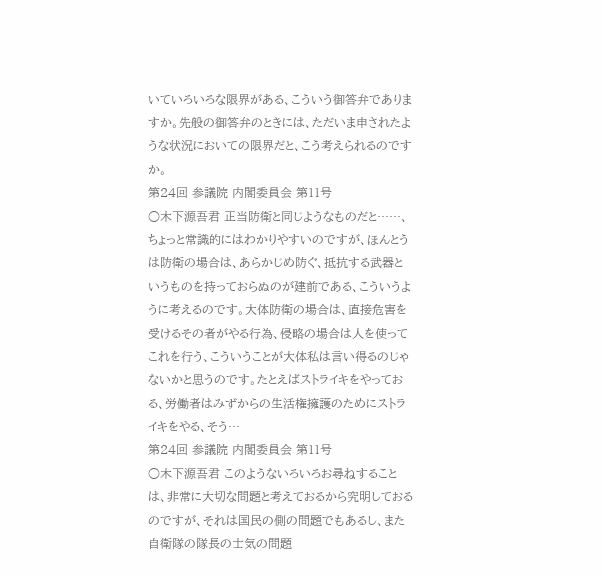いていろいろな限界がある、こういう御答弁でありますか。先般の御答弁のときには、ただいま申されたような状況においての限界だと、こう考えられるのですか。
第24回 参議院 内閣委員会 第11号
○木下源吾君 正当防衛と同じようなものだと……、ちょっと常識的にはわかりやすいのですが、ほんとうは防衛の場合は、あらかじめ防ぐ、抵抗する武器というものを持っておらぬのが建前である、こういうように考えるのです。大体防衛の場合は、直接危害を受けるその者がやる行為、侵略の場合は人を使ってこれを行う、こういうことが大体私は言い得るのじゃないかと思うのです。たとえばストライキをやっておる、労働者はみずからの生活権擁護のためにストライキをやる、そう…
第24回 参議院 内閣委員会 第11号
○木下源吾君 このようないろいろお尋ねすることは、非常に大切な問題と考えておるから究明しておるのですが、それは国民の側の問題でもあるし、また自衛隊の隊長の士気の問題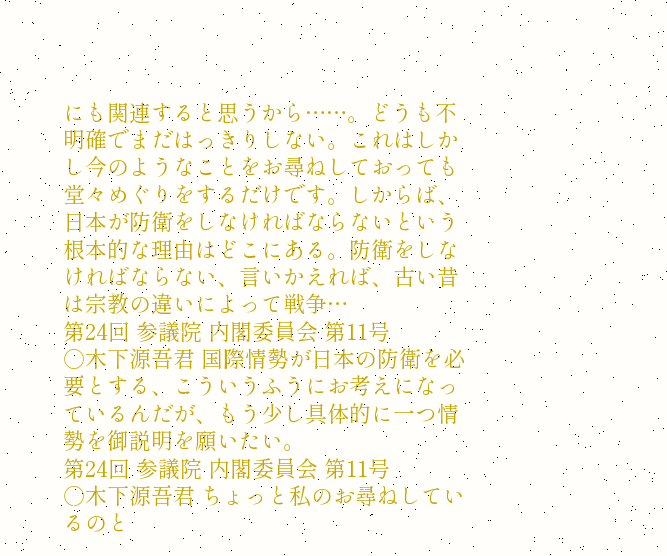にも関連すると思うから……。どうも不明確でまだはっきりしない。これはしかし今のようなことをお尋ねしておっても堂々めぐりをするだけです。しからば、日本が防衛をしなければならないという根本的な理由はどこにある。防衛をしなければならない、言いかえれば、古い昔は宗教の違いによって戦争…
第24回 参議院 内閣委員会 第11号
○木下源吾君 国際情勢が日本の防衛を必要とする、こういうふうにお考えになっているんだが、もう少し具体的に一つ情勢を御説明を願いたい。
第24回 参議院 内閣委員会 第11号
○木下源吾君 ちょっと私のお尋ねしているのと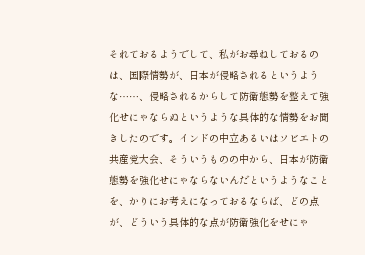それておるようでして、私がお尋ねしておるのは、国際情勢が、日本が侵略されるというような……、侵略されるからして防衛態勢を整えて強化せにゃならぬというような具体的な情勢をお聞きしたのです。インドの中立あるいはソビエトの共産党大会、そういうものの中から、日本が防衛態勢を強化せにゃならないんだというようなことを、かりにお考えになっておるならば、どの点が、どういう具体的な点が防衛強化をせにゃ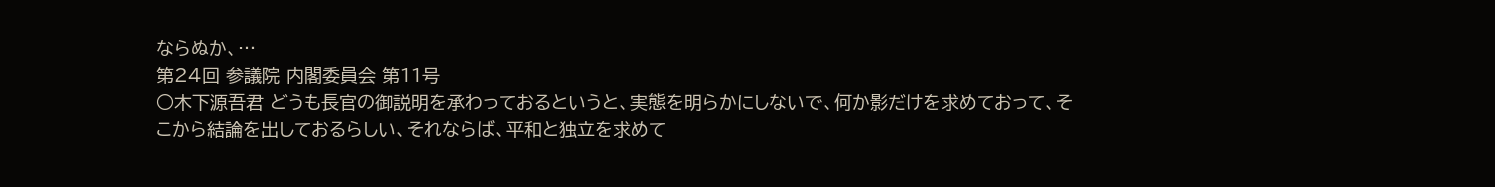ならぬか、…
第24回 参議院 内閣委員会 第11号
○木下源吾君 どうも長官の御説明を承わっておるというと、実態を明らかにしないで、何か影だけを求めておって、そこから結論を出しておるらしい、それならば、平和と独立を求めて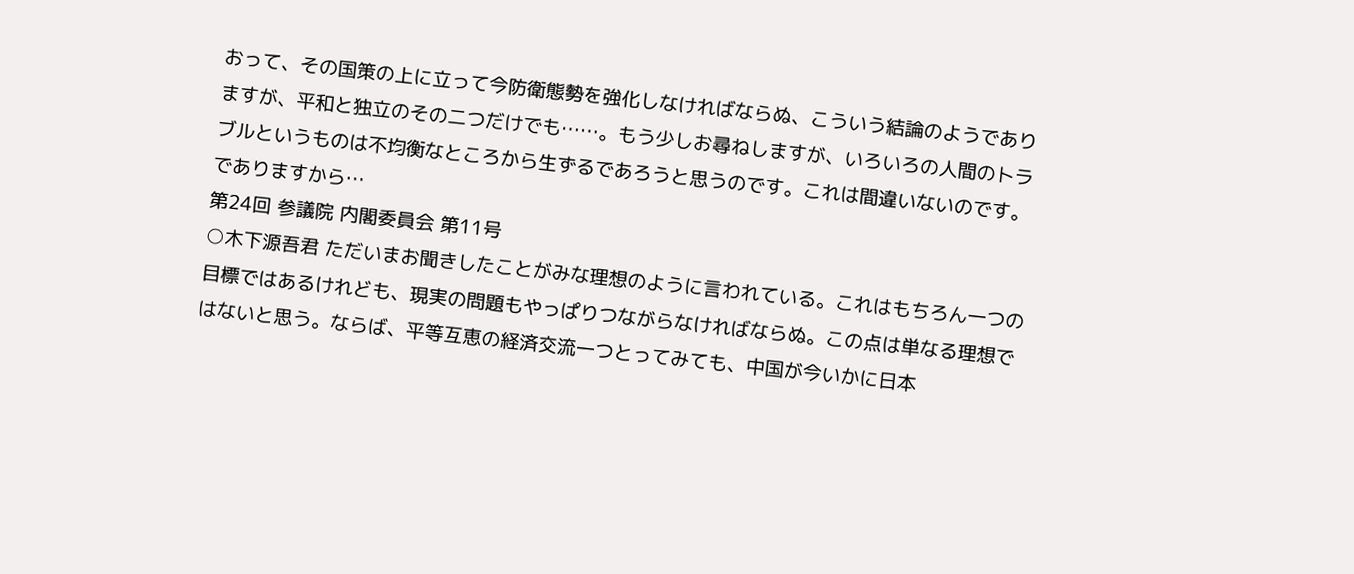おって、その国策の上に立って今防衛態勢を強化しなければならぬ、こういう結論のようでありますが、平和と独立のその二つだけでも……。もう少しお尋ねしますが、いろいろの人間のトラブルというものは不均衡なところから生ずるであろうと思うのです。これは間違いないのです。でありますから…
第24回 参議院 内閣委員会 第11号
○木下源吾君 ただいまお聞きしたことがみな理想のように言われている。これはもちろん一つの目標ではあるけれども、現実の問題もやっぱりつながらなければならぬ。この点は単なる理想ではないと思う。ならば、平等互恵の経済交流一つとってみても、中国が今いかに日本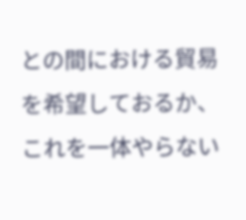との間における貿易を希望しておるか、これを一体やらない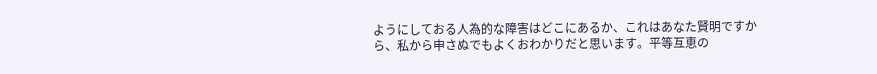ようにしておる人為的な障害はどこにあるか、これはあなた賢明ですから、私から申さぬでもよくおわかりだと思います。平等互恵の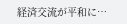経済交流が平和に…